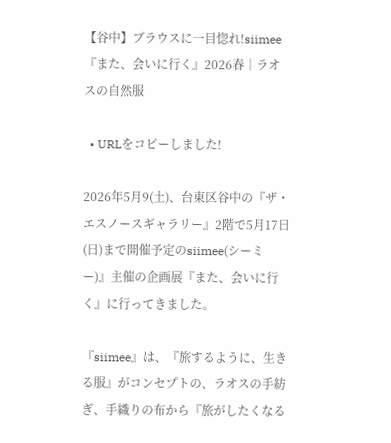【谷中】ブラウスに一目惚れ!siimee『また、会いに行く』2026春│ラオスの自然服

  • URLをコピーしました!

2026年5月9(土)、台東区谷中の『ザ・エスノースギャラリー』2階で5月17日(日)まで開催予定のsiimee(シーミー)』主催の企画展『また、会いに行く』に行ってきました。

『siimee』は、『旅するように、生きる服』がコンセプトの、ラオスの手紡ぎ、手織りの布から『旅がしたくなる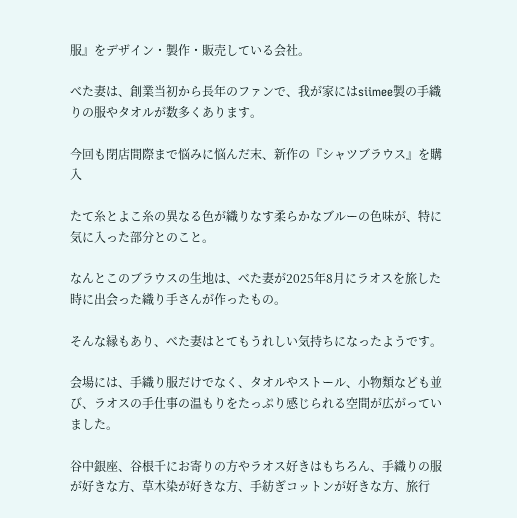服』をデザイン・製作・販売している会社。

べた妻は、創業当初から長年のファンで、我が家にはsiimee製の手織りの服やタオルが数多くあります。

今回も閉店間際まで悩みに悩んだ末、新作の『シャツブラウス』を購入

たて糸とよこ糸の異なる色が織りなす柔らかなブルーの色味が、特に気に入った部分とのこと。

なんとこのブラウスの生地は、べた妻が2025年8月にラオスを旅した時に出会った織り手さんが作ったもの。

そんな縁もあり、べた妻はとてもうれしい気持ちになったようです。

会場には、手織り服だけでなく、タオルやストール、小物類なども並び、ラオスの手仕事の温もりをたっぷり感じられる空間が広がっていました。

谷中銀座、谷根千にお寄りの方やラオス好きはもちろん、手織りの服が好きな方、草木染が好きな方、手紡ぎコットンが好きな方、旅行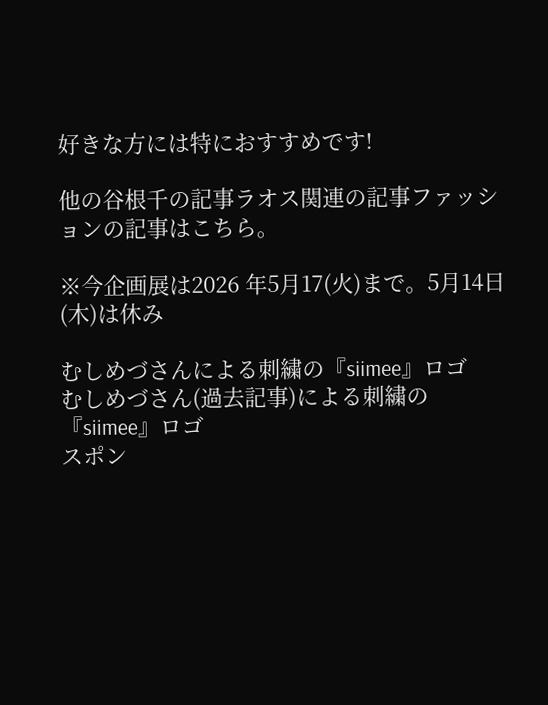好きな方には特におすすめです!

他の谷根千の記事ラオス関連の記事ファッションの記事はこちら。

※今企画展は2026 年5月17(火)まで。5月14日(木)は休み

むしめづさんによる刺繍の『siimee』ロゴ
むしめづさん(過去記事)による刺繍の『siimee』ロゴ
スポン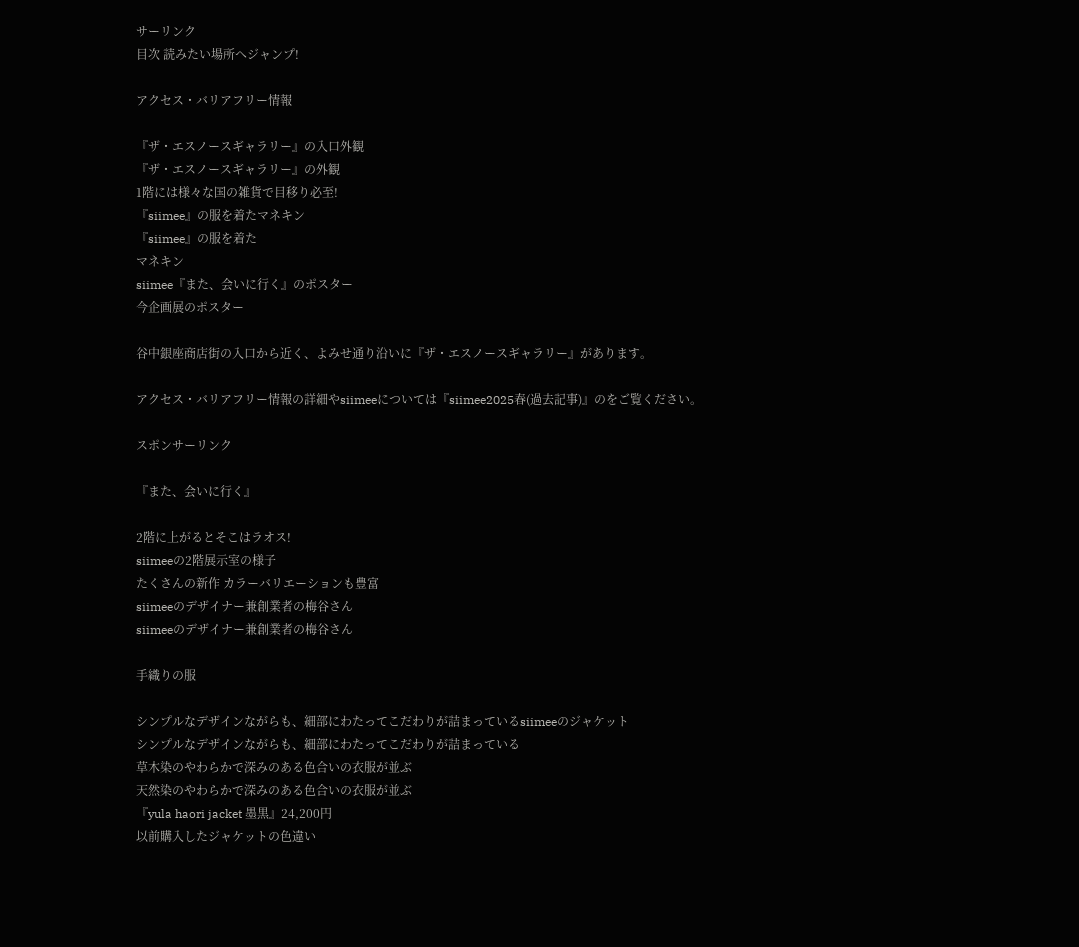サーリンク
目次 読みたい場所へジャンプ!

アクセス・バリアフリー情報

『ザ・エスノースギャラリー』の入口外観
『ザ・エスノースギャラリー』の外観
1階には様々な国の雑貨で目移り必至!
『siimee』の服を着たマネキン
『siimee』の服を着た
マネキン
siimee『また、会いに行く』のポスター
今企画展のポスター

谷中銀座商店街の入口から近く、よみせ通り沿いに『ザ・エスノースギャラリー』があります。

アクセス・バリアフリー情報の詳細やsiimeeについては『siimee2025春(過去記事)』のをご覧ください。

スポンサーリンク

『また、会いに行く』

2階に上がるとそこはラオス!
siimeeの2階展示室の様子
たくさんの新作 カラーバリエーションも豊富
siimeeのデザイナー兼創業者の梅谷さん
siimeeのデザイナー兼創業者の梅谷さん

手織りの服

シンプルなデザインながらも、細部にわたってこだわりが詰まっているsiimeeのジャケット
シンプルなデザインながらも、細部にわたってこだわりが詰まっている
草木染のやわらかで深みのある色合いの衣服が並ぶ
天然染のやわらかで深みのある色合いの衣服が並ぶ
『yula haori jacket 墨黒』24,200円
以前購入したジャケットの色違い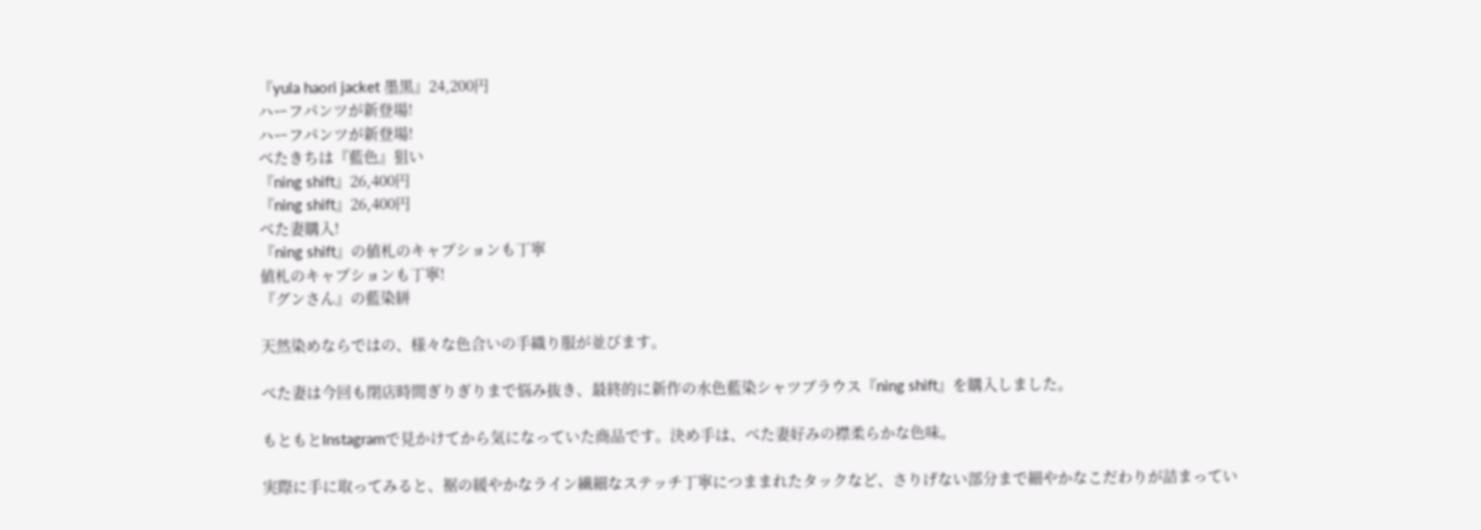『yula haori jacket 墨黒』24,200円
ハーフパンツが新登場!
ハーフパンツが新登場!
べたきちは『藍色』狙い
『ning shift』26,400円
『ning shift』26,400円
べた妻購入!
『ning shift』の値札のキャプションも丁寧
値札のキャプションも丁寧!
『グンさん』の藍染絣

天然染めならではの、様々な色合いの手織り服が並びます。

べた妻は今回も閉店時間ぎりぎりまで悩み抜き、最終的に新作の水色藍染シャツブラウス『ning shift』を購入しました。

もともとInstagramで見かけてから気になっていた商品です。決め手は、べた妻好みの襟柔らかな色味。

実際に手に取ってみると、裾の緩やかなライン繊細なステッチ丁寧につままれたタックなど、さりげない部分まで細やかなこだわりが詰まってい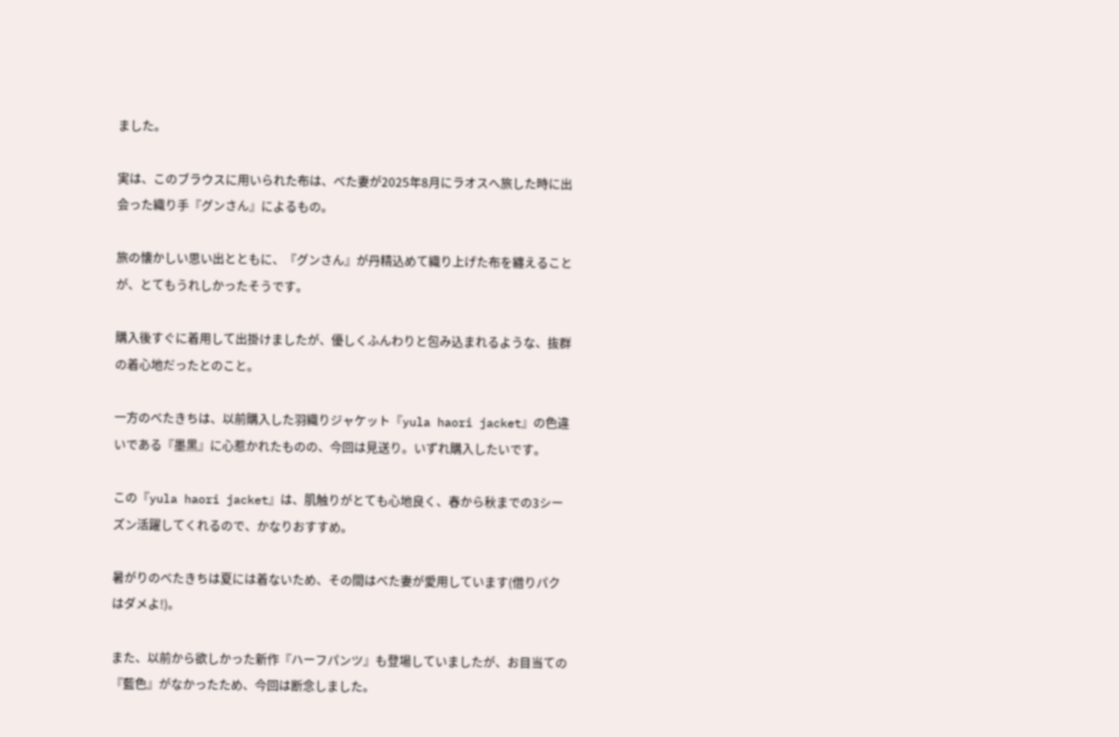ました。

実は、このブラウスに用いられた布は、べた妻が2025年8月にラオスへ旅した時に出会った織り手『グンさん』によるもの。

旅の懐かしい思い出とともに、『グンさん』が丹精込めて織り上げた布を纏えることが、とてもうれしかったそうです。

購入後すぐに着用して出掛けましたが、優しくふんわりと包み込まれるような、抜群の着心地だったとのこと。

一方のべたきちは、以前購入した羽織りジャケット『yula haori jacket』の色違いである『墨黒』に心惹かれたものの、今回は見送り。いずれ購入したいです。

この『yula haori jacket』は、肌触りがとても心地良く、春から秋までの3シーズン活躍してくれるので、かなりおすすめ。

暑がりのべたきちは夏には着ないため、その間はべた妻が愛用しています(借りパクはダメよ!)。

また、以前から欲しかった新作『ハーフパンツ』も登場していましたが、お目当ての『藍色』がなかったため、今回は断念しました。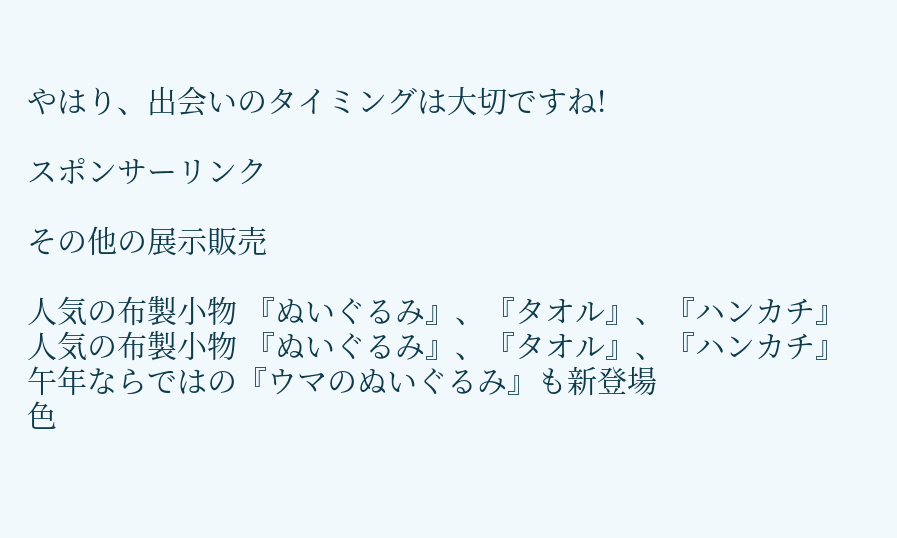やはり、出会いのタイミングは大切ですね!

スポンサーリンク

その他の展示販売

人気の布製小物 『ぬいぐるみ』、『タオル』、『ハンカチ』
人気の布製小物 『ぬいぐるみ』、『タオル』、『ハンカチ』
午年ならではの『ウマのぬいぐるみ』も新登場
色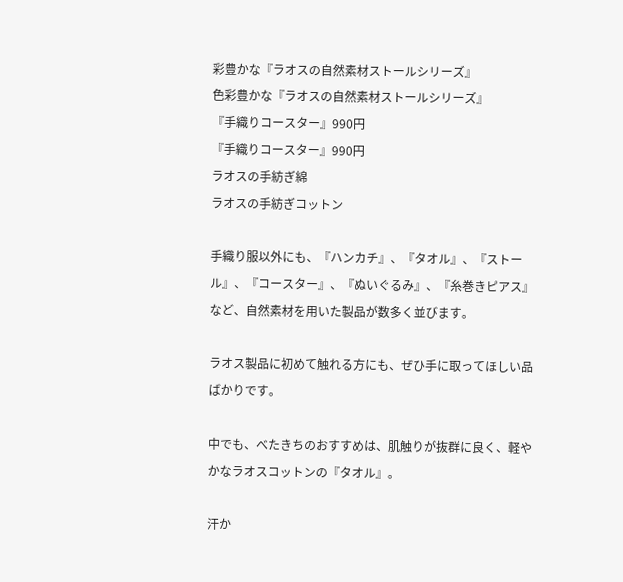彩豊かな『ラオスの自然素材ストールシリーズ』
色彩豊かな『ラオスの自然素材ストールシリーズ』
『手織りコースター』990円
『手織りコースター』990円
ラオスの手紡ぎ綿
ラオスの手紡ぎコットン

手織り服以外にも、『ハンカチ』、『タオル』、『ストール』、『コースター』、『ぬいぐるみ』、『糸巻きピアス』など、自然素材を用いた製品が数多く並びます。

ラオス製品に初めて触れる方にも、ぜひ手に取ってほしい品ばかりです。

中でも、べたきちのおすすめは、肌触りが抜群に良く、軽やかなラオスコットンの『タオル』。

汗か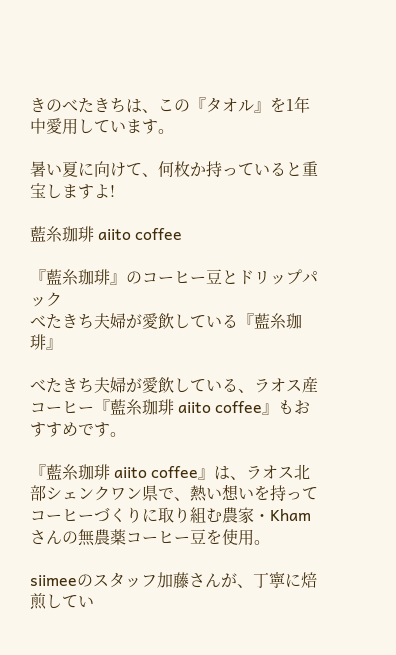きのべたきちは、この『タオル』を1年中愛用しています。

暑い夏に向けて、何枚か持っていると重宝しますよ!

藍糸珈琲 aiito coffee

『藍糸珈琲』のコーヒー豆とドリップパック
べたきち夫婦が愛飲している『藍糸珈琲』

べたきち夫婦が愛飲している、ラオス産コーヒー『藍糸珈琲 aiito coffee』もおすすめです。

『藍糸珈琲 aiito coffee』は、ラオス北部シェンクワン県で、熱い想いを持ってコーヒーづくりに取り組む農家・Khamさんの無農薬コーヒー豆を使用。

siimeeのスタッフ加藤さんが、丁寧に焙煎してい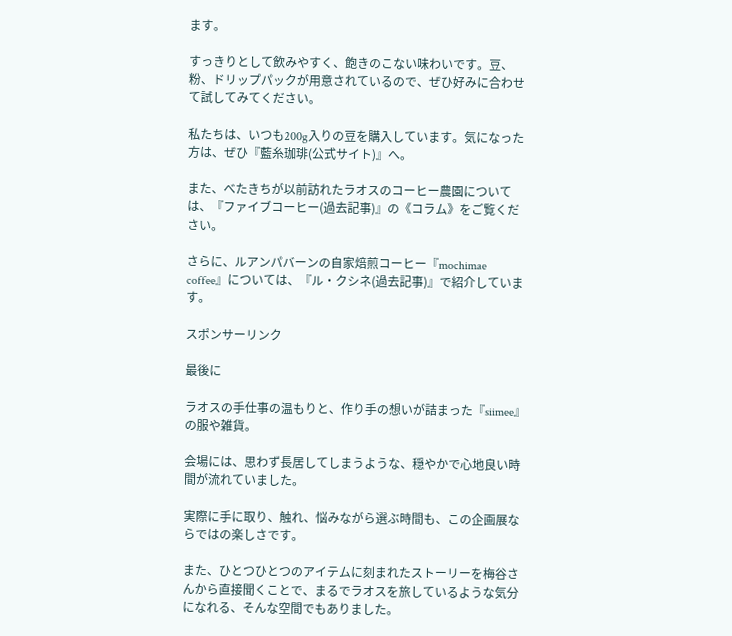ます。

すっきりとして飲みやすく、飽きのこない味わいです。豆、粉、ドリップパックが用意されているので、ぜひ好みに合わせて試してみてください。

私たちは、いつも200g入りの豆を購入しています。気になった方は、ぜひ『藍糸珈琲(公式サイト)』へ。

また、べたきちが以前訪れたラオスのコーヒー農園については、『ファイブコーヒー(過去記事)』の《コラム》をご覧ください。

さらに、ルアンパバーンの自家焙煎コーヒー『mochimae coffee』については、『ル・クシネ(過去記事)』で紹介しています。

スポンサーリンク

最後に

ラオスの手仕事の温もりと、作り手の想いが詰まった『siimee』の服や雑貨。

会場には、思わず長居してしまうような、穏やかで心地良い時間が流れていました。

実際に手に取り、触れ、悩みながら選ぶ時間も、この企画展ならではの楽しさです。

また、ひとつひとつのアイテムに刻まれたストーリーを梅谷さんから直接聞くことで、まるでラオスを旅しているような気分になれる、そんな空間でもありました。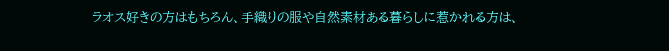ラオス好きの方はもちろん、手織りの服や自然素材ある暮らしに惹かれる方は、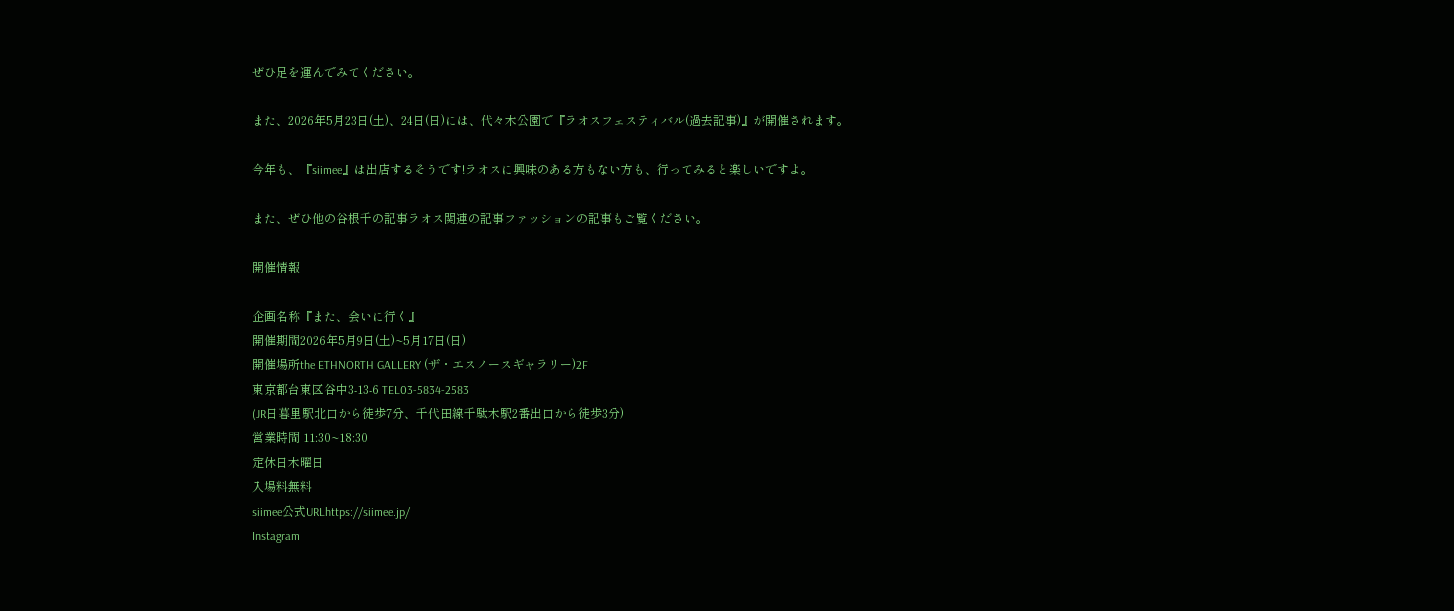ぜひ足を運んでみてください。

また、2026年5月23日(土)、24日(日)には、代々木公園で『ラオスフェスティバル(過去記事)』が開催されます。

今年も、『siimee』は出店するそうです!ラオスに興味のある方もない方も、行ってみると楽しいですよ。

また、ぜひ他の谷根千の記事ラオス関連の記事ファッションの記事もご覧ください。

開催情報

企画名称『また、会いに行く』
開催期間2026年5月9日(土)~5月17日(日)
開催場所the ETHNORTH GALLERY (ザ・エスノースギャラリー)2F
東京都台東区谷中3-13-6 TEL03-5834-2583
(JR日暮里駅北口から徒歩7分、千代田線千駄木駅2番出口から徒歩3分)
営業時間 11:30~18:30
定休日木曜日
入場料無料
siimee公式URLhttps://siimee.jp/
Instagram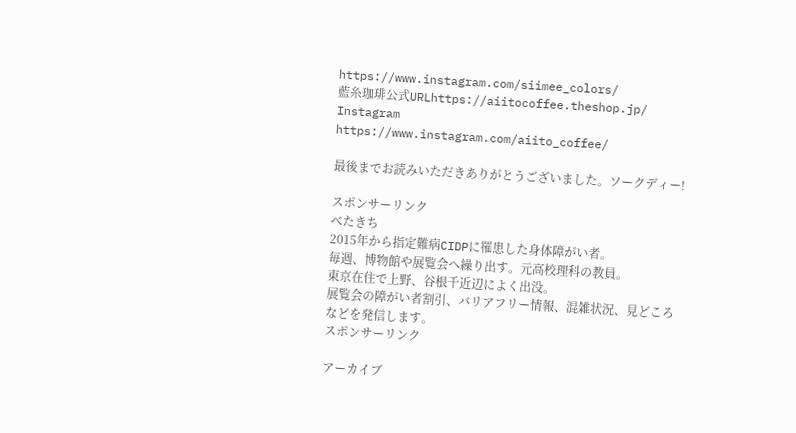https://www.instagram.com/siimee_colors/
藍糸珈琲公式URLhttps://aiitocoffee.theshop.jp/
Instagram
https://www.instagram.com/aiito_coffee/

最後までお読みいただきありがとうございました。ソークディー!

スポンサーリンク
べたきち
2015年から指定難病CIDPに罹患した身体障がい者。
毎週、博物館や展覧会へ繰り出す。元高校理科の教員。
東京在住で上野、谷根千近辺によく出没。
展覧会の障がい者割引、バリアフリー情報、混雑状況、見どころなどを発信します。
スポンサーリンク

アーカイブ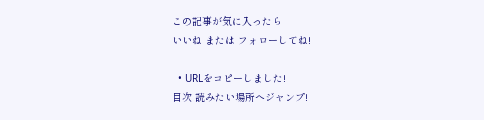この記事が気に入ったら
いいね または フォローしてね!

  • URLをコピーしました!
目次 読みたい場所へジャンプ!